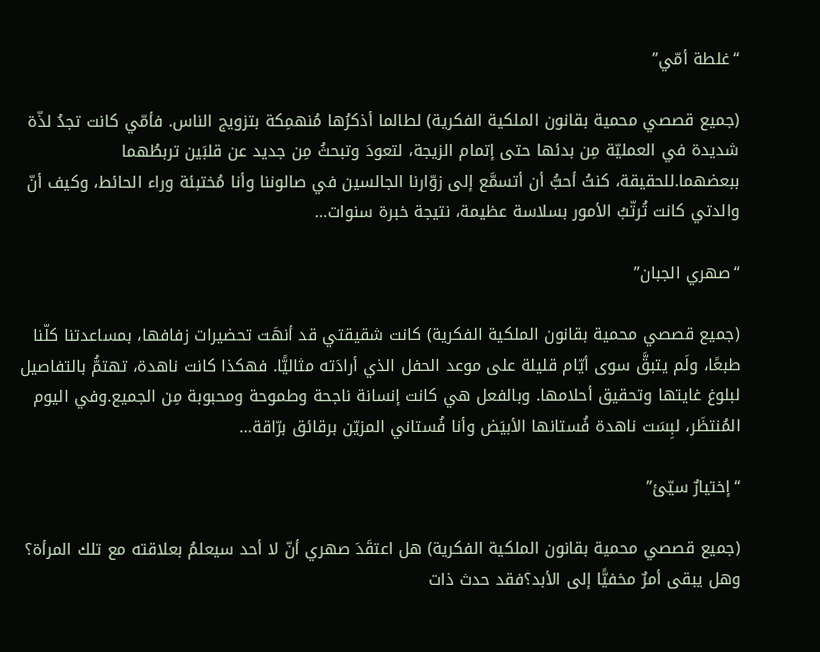“غلطة أمّي”

(جميع قصصي محمية بقانون الملكية الفكرية) لطالما أذكرُها مُنهمِكة بتزويج الناس. فأمّي كانت تجدُ لذّة شديدة في العمليّة مِن بدئها حتى إتمام الزيجة، لتعودَ وتبحثُ مِن جديد عن قلبَين تربطُهما ببعضهما.للحقيقة، كنتُ أحبُّ أن أتسمَّع إلى زوّارنا الجالسين في صالوننا وأنا مُختبئة وراء الحائط، وكيف أنّ والدتي كانت تُرتّبُ الأمور بسلاسة عظيمة، نتيجة خبرة سنوات…

“صهري الجبان”

(جميع قصصي محمية بقانون الملكية الفكرية) كانت شقيقتي قد أنهَت تحضيرات زفافها، بمساعدتنا كلّنا طبعًا، ولَم يتبقَّ سوى أيّام قليلة على موعد الحفل الذي أرادَته مثاليًّا. فهكذا كانت ناهدة، تهتمُّ بالتفاصيل لبلوغ غايتها وتحقيق أحلامها. وبالفعل هي كانت إنسانة ناجحة وطموحة ومحبوبة مِن الجميع.وفي اليوم المُنتظَر، لبِسَت ناهدة فُستانها الأبيَض وأنا فُستاني المزيّن برقائق برّاقة…

“إختيارٌ سيّئ”

(جميع قصصي محمية بقانون الملكية الفكرية) هل اعتقَدَ صهري أنّ لا أحد سيعلمُ بعلاقته مع تلك المرأة؟ وهل يبقى أمرٌ مخفيًّا إلى الأبد؟فقد حدث ذات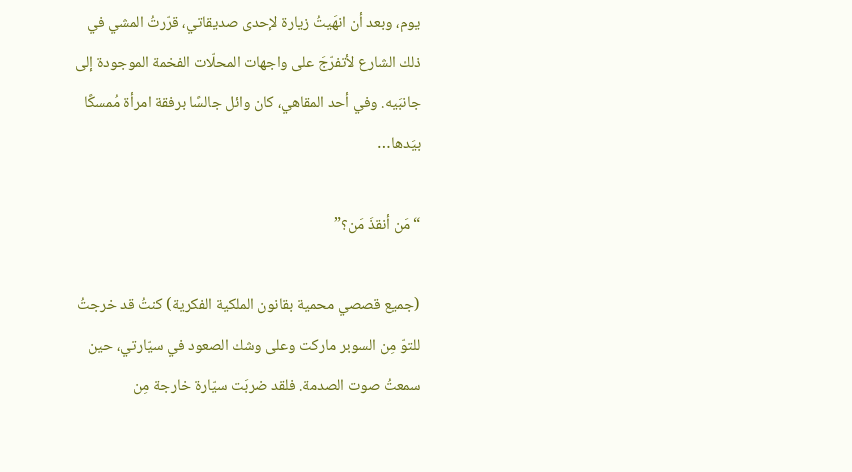يوم، وبعد أن انهَيتُ زيارة لإحدى صديقاتي، قرّرتُ المشي في ذلك الشارع لأتفرّجَ على واجهات المحلّات الفخمة الموجودة إلى جانبَيه. وفي أحد المقاهي، كان وائل جالسًا برفقة امرأة مُمسكًا بيَدها…

“مَن أنقذَ مَن؟”

(جميع قصصي محمية بقانون الملكية الفكرية) كنتُ قد خرجتُ للتوّ مِن السوبر ماركت وعلى وشك الصعود في سيّارتي، حين سمعتُ صوت الصدمة. فلقد ضربَت سيّارة خارجة مِن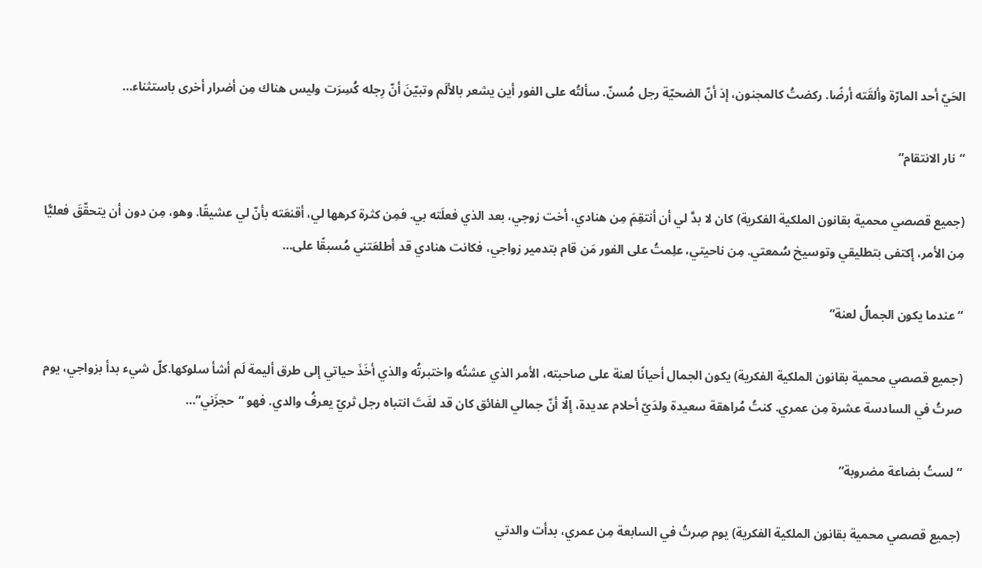الحَيّ أحد المارّة وألقَته أرضًا. ركضتُ كالمجنون، إذ أنّ الضحيّة رجل مُسنّ. سألتُه على الفور أين يشعر بالألَم وتبيّنَ أنّ رِجله كُسِرَت وليس هناك مِن أضرار أخرى باستثناء…

“نار الانتقام”

(جميع قصصي محمية بقانون الملكية الفكرية) كان لا بدَّ لي أن أنتقِمَ مِن هنادي، أخت زوجي، بعد الذي فعلَته بي. فمِن كثرة كرهها لي، أقنعَته بأنّ لي عشيقًا. وهو، مِن دون أن يتحقّقَ فعليًّا مِن الأمر، إكتفى بتطليقي وتوسيخ سُمعتي. مِن ناحيتي، علِمتُ على الفور مَن قام بتدمير زواجي، فكانت هنادي قد أطلعَتني مُسبقًا على…

“عندما يكون الجمالُ لعنة”

(جميع قصصي محمية بقانون الملكية الفكرية) يكون الجمال أحيانًا لعنة على صاحبته، الأمر الذي عشتُه واختبرتُه والذي أخَذَ حياتي إلى طرق أليمة لَم أشأ سلوكها.كلّ شيء بدأ بزواجي، يوم صرتُ في السادسة عشرة مِن عمري. كنتُ مُراهقة سعيدة ولدَيّ أحلام عديدة، إلّا أنّ جمالي الفائق كان قد لفَتَ انتباه رجل ثريّ يعرفُ والدي. فهو “حجزَني”…

“لستُ بضاعة مضروبة”

(جميع قصصي محمية بقانون الملكية الفكرية) يوم صِرتُ في السابعة مِن عمري، بدأت والدتي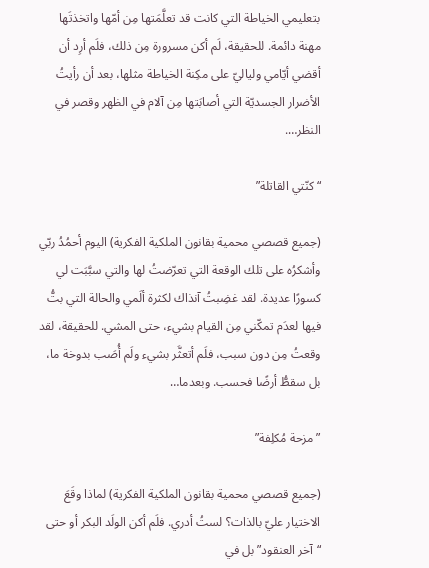بتعليمي الخياطة التي كانت قد تعلَّمَتها مِن أمّها واتخذتَها مهنة دائمة. للحقيقة، لَم أكن مسرورة مِن ذلك، فلَم أرِد أن أقضي أيّامي ولياليّ على مكِنة الخياطة مثلها، بعد أن رأيتُ الأضرار الجسديّة التي أصابَتها مِن آلام في الظهر وقصر في النظر….

“كنّتي القاتلة”

(جميع قصصي محمية بقانون الملكية الفكرية) اليوم أحمُدُ ربّي وأشكرُه على تلك الوقعة التي تعرّضتُ لها والتي سبَّبَت لي كسورًا عديدة. لقد غضِبتُ آنذاك لكثرة ألَمي والحالة التي بتُّ فيها لعدَم تمكّني مِن القيام بشيء، حتى المشي. للحقيقة، لقد وقعتُ مِن دون سبب، فلَم أتعثَّر بشيء ولَم أُصَب بدوخة ما، بل سقطُّ أرضًا فحسب. وبعدما…

” مزحة مُكلِفة”

(جميع قصصي محمية بقانون الملكية الفكرية) لماذا وقَعَ الاختيار عليّ بالذات؟ لستُ أدري. فلَم أكن الولَد البكر أو حتى “آخر العنقود” بل في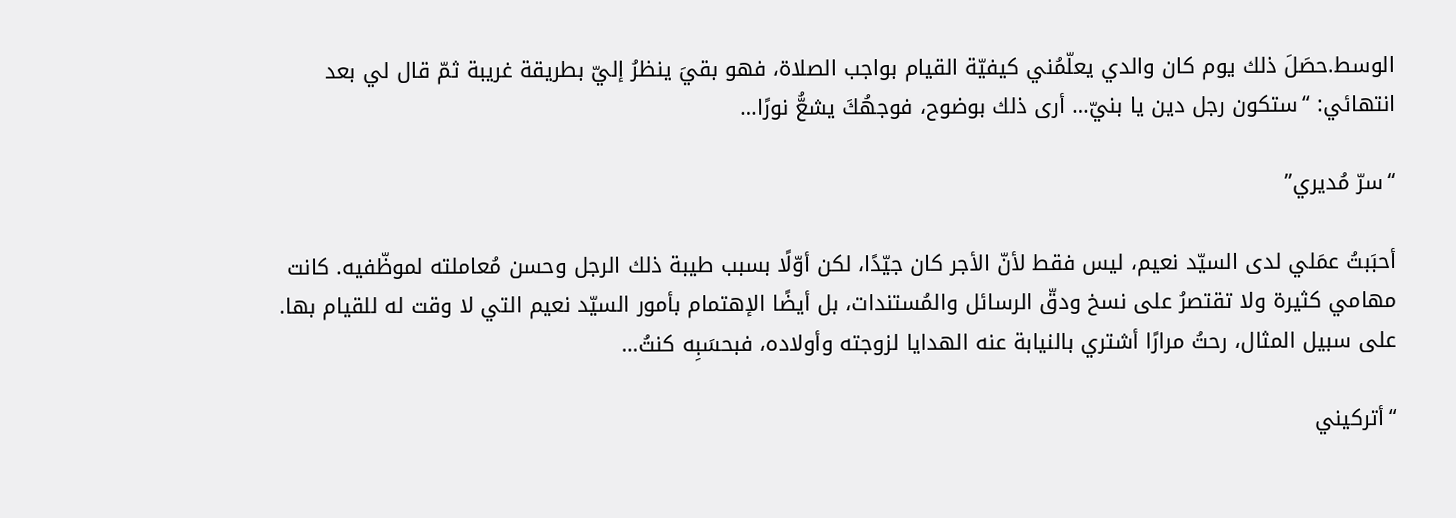الوسط.حصَلَ ذلك يوم كان والدي يعلّمُني كيفيّة القيام بواجب الصلاة، فهو بقيَ ينظرُ إليّ بطريقة غريبة ثمّ قال لي بعد انتهائي: “ستكون رجل دين يا بنيّ… أرى ذلك بوضوح، فوجهُكَ يشعُّ نورًا…

“سرّ مُديري”

أحبَبتُ عمَلي لدى السيّد نعيم، ليس فقط لأنّ الأجر كان جيّدًا، لكن أوّلًا بسبب طيبة ذلك الرجل وحسن مُعاملته لموظّفيه. كانت مهامي كثيرة ولا تقتصرُ على نسخ ودقّ الرسائل والمُستندات، بل أيضًا الإهتمام بأمور السيّد نعيم التي لا وقت له للقيام بها. على سبيل المثال، رحتُ مرارًا أشتري بالنيابة عنه الهدايا لزوجته وأولاده، فبحسَبِه كنتُ…

“أتركيني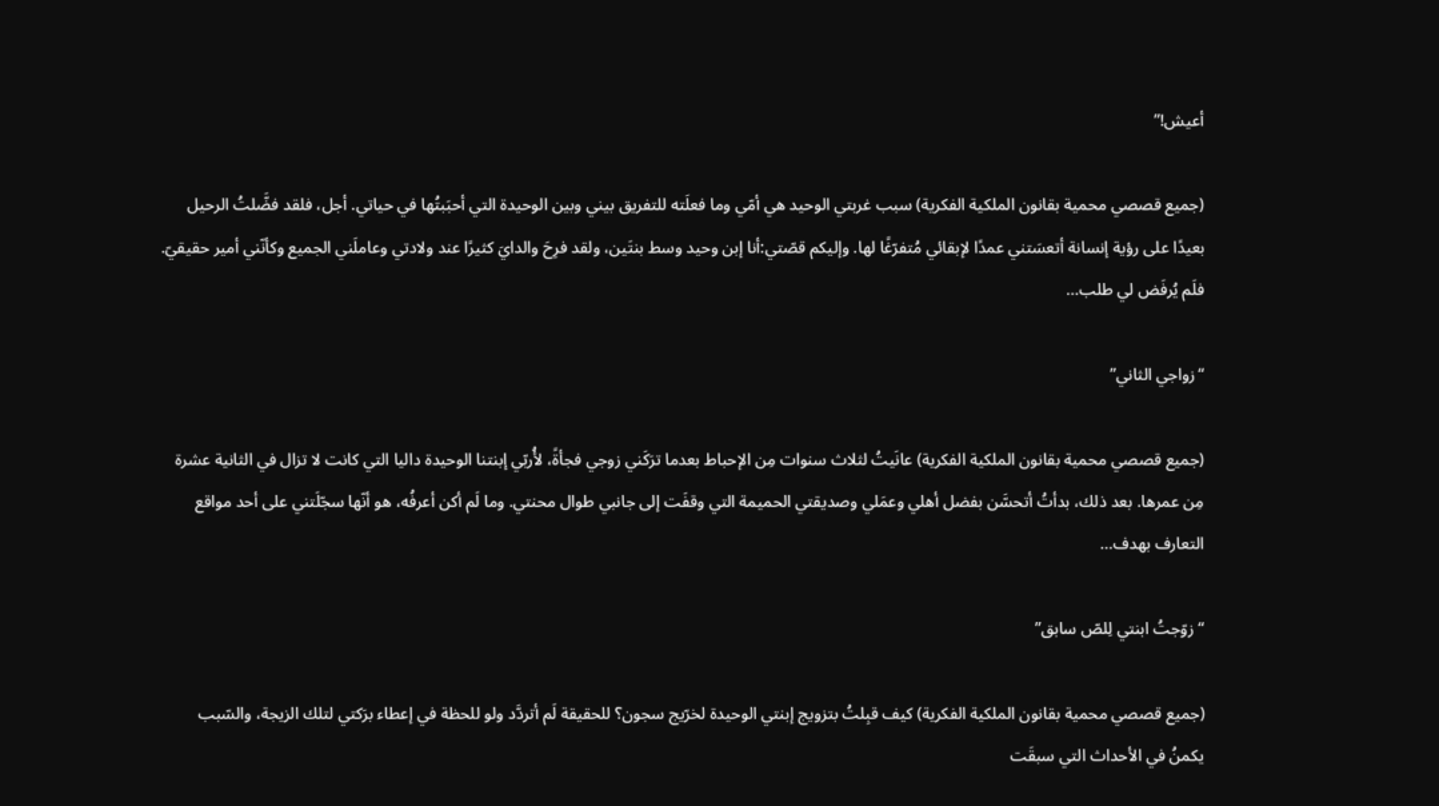أعيش!”

(جميع قصصي محمية بقانون الملكية الفكرية) سبب غربتي الوحيد هي أمّي وما فعلَته للتفريق بيني وبين الوحيدة التي أحبَبتُها في حياتي. أجل، فلقد فضَّلتُ الرحيل بعيدًا على رؤية إنسانة أتعسَتني عمدًا لإبقائي مُتفرّغًا لها. وإليكم قصّتي:أنا إبن وحيد وسط بنتَين، ولقد فرِحَ والدايَ كثيرًا عند ولادتي وعاملَني الجميع وكأنّني أمير حقيقيّ. فلَم يُرفَض لي طلب…

“زواجي الثاني”

(جميع قصصي محمية بقانون الملكية الفكرية) عانَيتُ لثلاث سنوات مِن الإحباط بعدما ترَكَني زوجي فجأةً، لأُربّي إبنتنا الوحيدة داليا التي كانت لا تزال في الثانية عشرة مِن عمرها. بعد ذلك، بدأتُ أتحسَّن بفضل أهلي وعمَلي وصديقتي الحميمة التي وقفَت إلى جانبي طوال محنتي. وما لَم أكن أعرفُه، هو أنّها سجّلَتني على أحد مواقع التعارف بهدف…

“زوّجتُ ابنتي لِلصّ سابق”

(جميع قصصي محمية بقانون الملكية الفكرية) كيف قبِلتُ بتزويج إبنتي الوحيدة لخرّيج سجون؟ للحقيقة لَم أتردَّد ولو للحظة في إعطاء برَكتي لتلك الزيجة، والسّبب يكمنُ في الأحداث التي سبقَت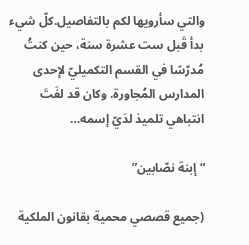والتي سأرويها لكم بالتفاصيل.كلّ شيء بدأ قَبل ست عشرة سنة، حين كنتُ مُدرّسًا في القسم التكميليّ لإحدى المدارس المُجاورة. وكان قد لفَتَ انتباهي تلميذ لدَيّ إسمه…

“إبنة نصّابين”

(جميع قصصي محمية بقانون الملكية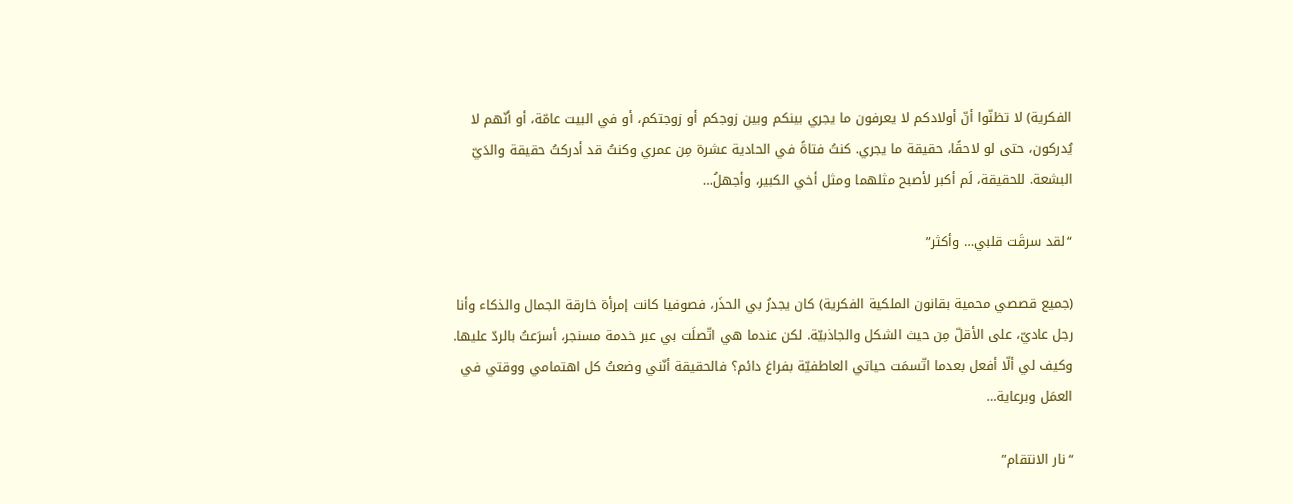الفكرية) لا تظنّوا أنّ أولادكم لا يعرفون ما يجري بينكم وبين زوجكم أو زوجتكم، أو في البيت عامّة، أو أنّهم لا يُدركون، حتى لو لاحقًا، حقيقة ما يجري. كنتُ فتاةً في الحادية عشرة مِن عمري وكنتُ قد أدركتُ حقيقة والدَيّ البشعة. للحقيقة، لَم أكبر لأصبح مثلهما ومثل أخي الكبير، وأجهلُ…

“لقد سرقَت قلبي… وأكثر”

(جميع قصصي محمية بقانون الملكية الفكرية) كان يجدرُ بي الحذَر، فصوفيا كانت إمرأة خارقة الجمال والذكاء وأنا رجل عاديّ، على الأقلّ مِن حيث الشكل والجاذبيّة. لكن عندما هي اتّصلَت بي عبر خدمة مسنجر، أسرَعتُ بالردّ عليها. وكيف لي ألّا أفعل بعدما اتّسمَت حياتي العاطفيّة بفراغ دائم؟ فالحقيقة أنّني وضعتُ كل اهتمامي ووقتي في العمَل وبرعاية…

“نار الانتقام”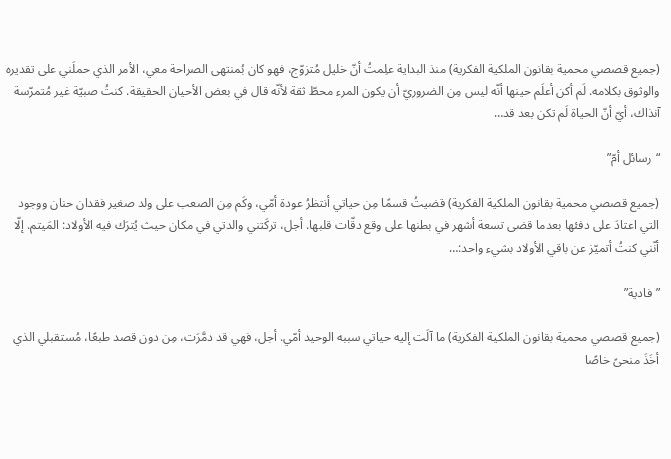(جميع قصصي محمية بقانون الملكية الفكرية) منذ البداية علِمتُ أنّ خليل مُتزوّج، فهو كان بُمنتهى الصراحة معي، الأمر الذي حملَني على تقديره والوثوق بكلامه. لَم أكن أعلَم حينها أنّه ليس مِن الضروريّ أن يكون المرء محطّ ثقة لأنّه قال في بعض الأحيان الحقيقة. كنتُ صبيّة غير مُتمرّسة آنذاك، أيّ أنّ الحياة لَم تكن بعد قد…

“رسائل أمّ”

(جميع قصصي محمية بقانون الملكية الفكرية) قضيتُ قسمًا مِن حياتي أنتظرُ عودة أمّي، وكَم مِن الصعب على ولد صغير فقدان حنان ووجود التي اعتادَ على دفئها بعدما قضى تسعة أشهر في بطنها على وقع دقّات قلبها. أجل، تركَتني والدتي في مكان حيث يُترَك فيه الأولاد: المَيتم. إلّا أنّني كنتُ أتميّز عن باقي الأولاد بشيء واحد:…

”فادية”

(جميع قصصي محمية بقانون الملكية الفكرية) ما آلَت إليه حياتي سببه الوحيد أمّي. أجل، فهي قد دمَّرَت، مِن دون قصد طبعًا، مُستقبلي الذي أخَذَ منحىً خاصًا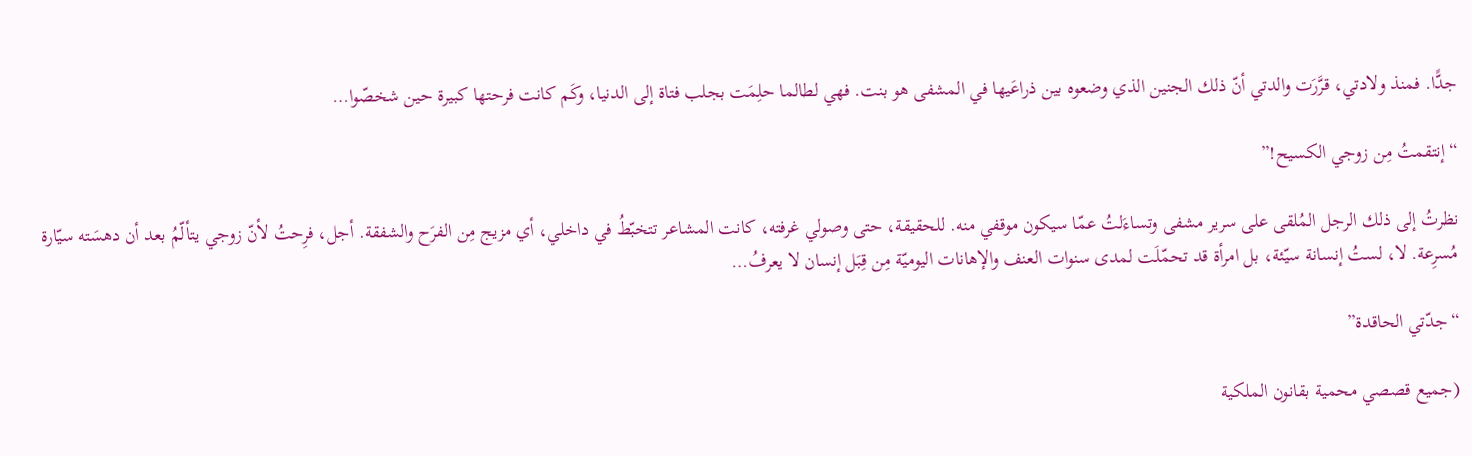جدًّا. فمنذ ولادتي، قرَّرَت والدتي أنّ ذلك الجنين الذي وضعوه بين ذراعَيها في المشفى هو بنت. فهي لطالما حلِمَت بجلب فتاة إلى الدنيا، وكَم كانت فرحتها كبيرة حين شخصّوا…

“إنتقمتُ مِن زوجي الكسيح!”

نظرتُ إلى ذلك الرجل المُلقى على سرير مشفى وتساءَلتُ عمّا سيكون موقفي منه. للحقيقة، حتى وصولي غرفته، كانت المشاعر تتخبّطُ في داخلي، أي مزيج مِن الفرَح والشفقة. أجل، فرِحتُ لأنّ زوجي يتألّمُ بعد أن دهسَته سيّارة مُسرِعة. لا، لستُ إنسانة سيّئة، بل امرأة قد تحمّلَت لمدى سنوات العنف والإهانات اليوميّة مِن قِبَل إنسان لا يعرفُ…

“جدّتي الحاقدة”

(جميع قصصي محمية بقانون الملكية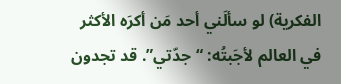الفكرية) لو سألَني أحد مَن أكرَه الأكثر في العالم لأجَبتُه: “جدّتي”. قد تجدون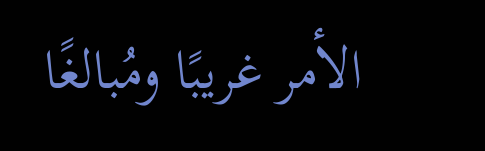الأمر غريبًا ومُبالغًا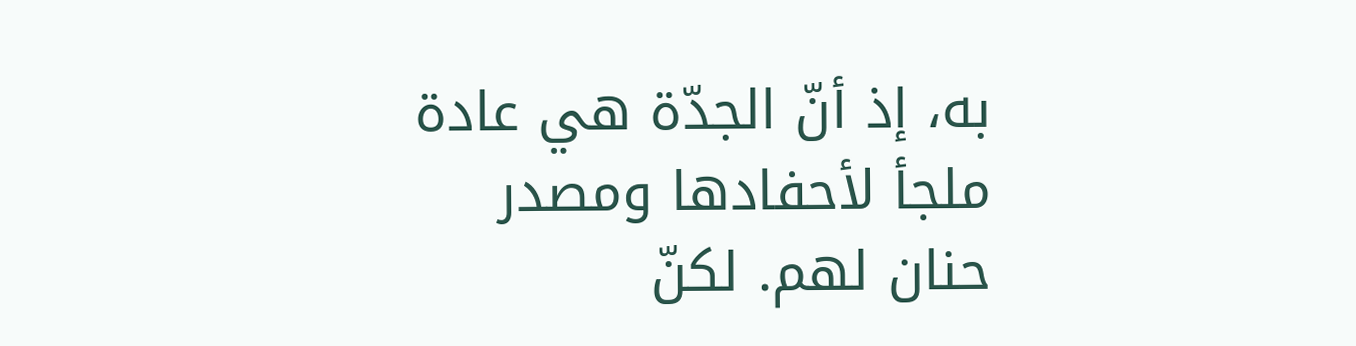به، إذ أنّ الجدّة هي عادة ملجأ لأحفادها ومصدر حنان لهم. لكنّ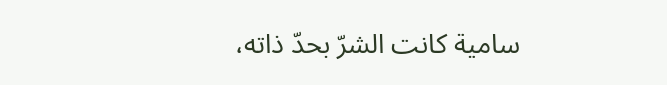سامية كانت الشرّ بحدّ ذاته،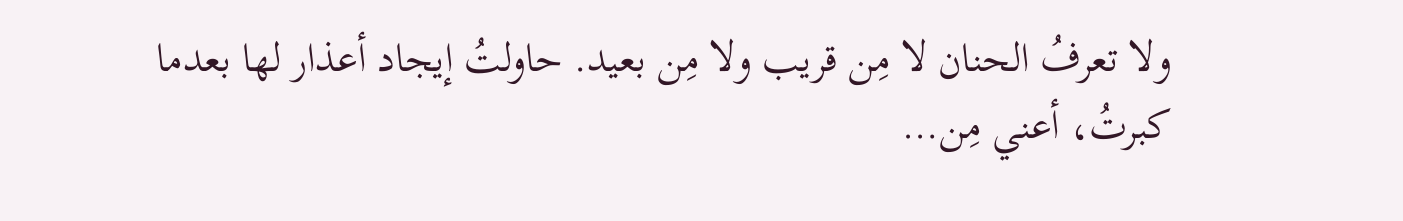ولا تعرفُ الحنان لا مِن قريب ولا مِن بعيد. حاولتُ إيجاد أعذار لها بعدما كبرتُ، أعني مِن…